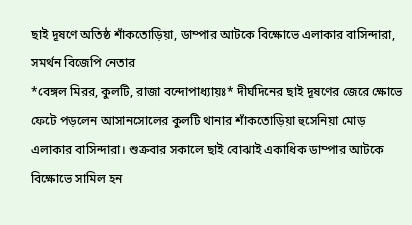ছাই দূষণে অতিষ্ঠ শাঁকতোড়িয়া, ডাম্পার আটকে বিক্ষোভে এলাকার বাসিন্দারা, সমর্থন বিজেপি নেতার
*বেঙ্গল মিরর, কুলটি, রাজা বন্দোপাধ্যায়ঃ* দীর্ঘদিনের ছাই দূষণের জেরে ক্ষোভে ফেটে পড়লেন আসানসোলের কুলটি থানার শাঁকতোড়িয়া হুসেনিয়া মোড় এলাকার বাসিন্দারা। শুক্রবার সকালে ছাই বোঝাই একাধিক ডাম্পার আটকে বিক্ষোভে সামিল হন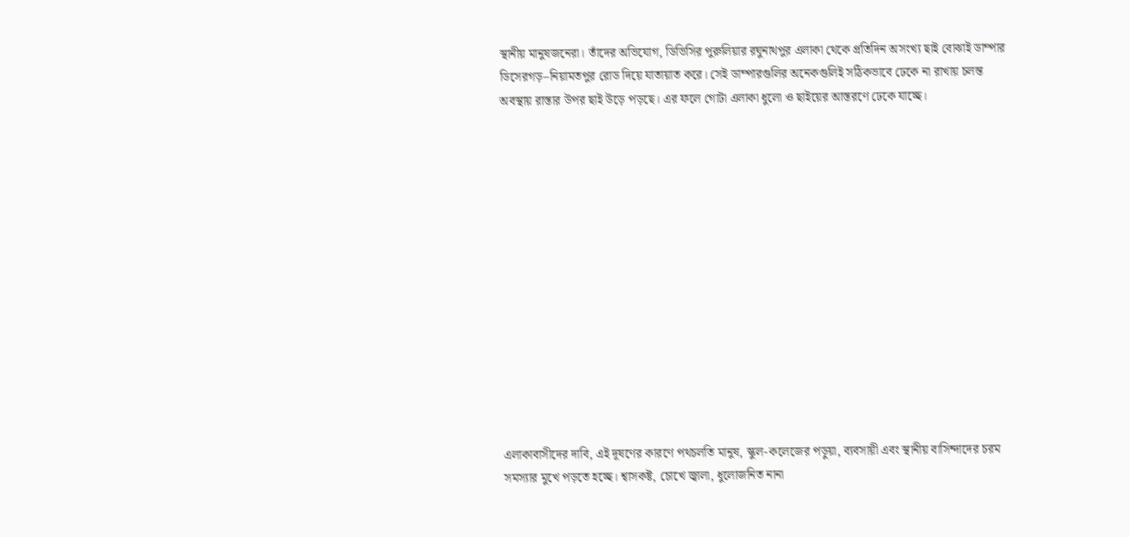স্থানীয় মানুষজনেরা। তাঁদের অভিযোগ, ডিভিসির পুরুলিয়ার রঘুনাথপুর এলাকা থেকে প্রতিদিন অসংখ্য ছাই বোঝাই ডাম্পার ডিসেরগড়–নিয়ামতপুর রোড দিয়ে যাতায়াত করে। সেই ডাম্পারগুলির অনেকগুলিই সঠিকভাবে ঢেকে না রাখায় চলন্ত অবস্থায় রাস্তার উপর ছাই উড়ে পড়ছে। এর ফলে গোটা এলাকা ধুলো ও ছাইয়ের আস্তরণে ঢেকে যাচ্ছে।














এলাকাবাসীদের দাবি, এই দূষণের কারণে পথচলতি মানুষ, স্কুল-কলেজের পড়ুয়া, ব্যবসায়ী এবং স্থানীয় বাসিন্দাদের চরম সমস্যার মুখে পড়তে হচ্ছে। শ্বাসকষ্ট, চোখে জ্বালা, ধুলোজনিত নানা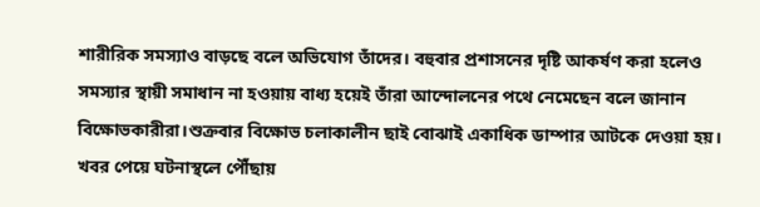শারীরিক সমস্যাও বাড়ছে বলে অভিযোগ তাঁদের। বহুবার প্রশাসনের দৃষ্টি আকর্ষণ করা হলেও সমস্যার স্থায়ী সমাধান না হওয়ায় বাধ্য হয়েই তাঁরা আন্দোলনের পথে নেমেছেন বলে জানান বিক্ষোভকারীরা।শুক্রবার বিক্ষোভ চলাকালীন ছাই বোঝাই একাধিক ডাম্পার আটকে দেওয়া হয়। খবর পেয়ে ঘটনাস্থলে পৌঁছায়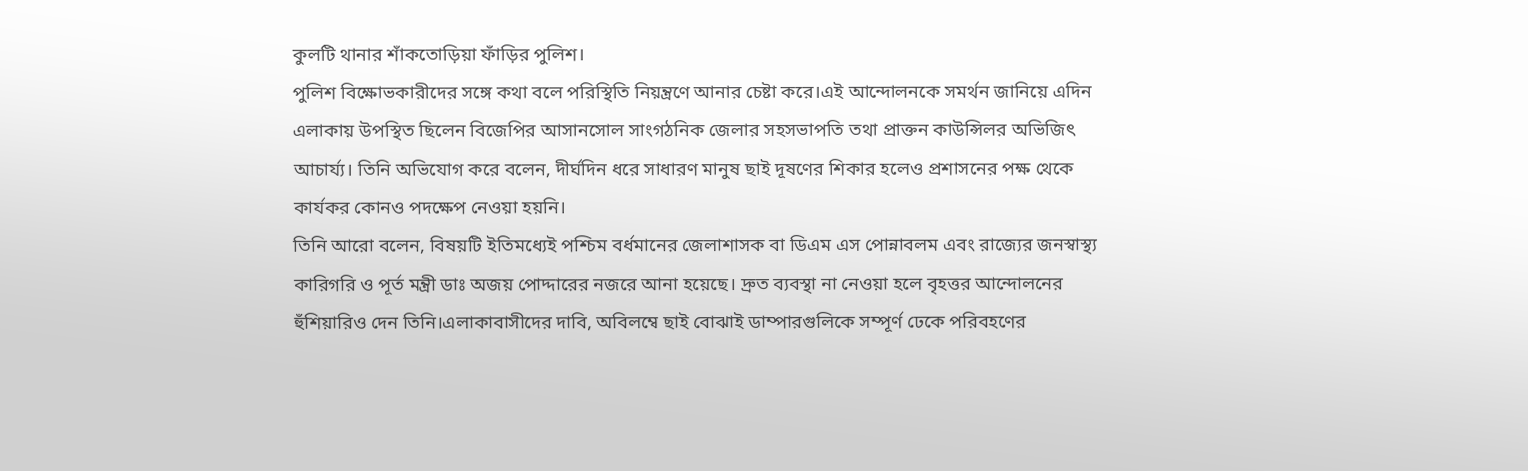কুলটি থানার শাঁকতোড়িয়া ফাঁড়ির পুলিশ।
পুলিশ বিক্ষোভকারীদের সঙ্গে কথা বলে পরিস্থিতি নিয়ন্ত্রণে আনার চেষ্টা করে।এই আন্দোলনকে সমর্থন জানিয়ে এদিন এলাকায় উপস্থিত ছিলেন বিজেপির আসানসোল সাংগঠনিক জেলার সহসভাপতি তথা প্রাক্তন কাউন্সিলর অভিজিৎ আচার্য্য। তিনি অভিযোগ করে বলেন, দীর্ঘদিন ধরে সাধারণ মানুষ ছাই দূষণের শিকার হলেও প্রশাসনের পক্ষ থেকে কার্যকর কোনও পদক্ষেপ নেওয়া হয়নি।
তিনি আরো বলেন, বিষয়টি ইতিমধ্যেই পশ্চিম বর্ধমানের জেলাশাসক বা ডিএম এস পোন্নাবলম এবং রাজ্যের জনস্বাস্থ্য কারিগরি ও পূর্ত মন্ত্রী ডাঃ অজয় পোদ্দারের নজরে আনা হয়েছে। দ্রুত ব্যবস্থা না নেওয়া হলে বৃহত্তর আন্দোলনের হুঁশিয়ারিও দেন তিনি।এলাকাবাসীদের দাবি, অবিলম্বে ছাই বোঝাই ডাম্পারগুলিকে সম্পূর্ণ ঢেকে পরিবহণের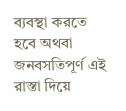ব্যবস্থা করতে হবে অথবা জনবসতিপূর্ণ এই রাস্তা দিয়ে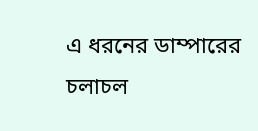এ ধরনের ডাম্পারের চলাচল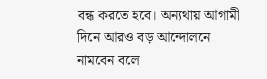বন্ধ করতে হবে। অন্যথায় আগামী দিনে আরও বড় আন্দোলনে নামবেন বলে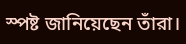স্পষ্ট জানিয়েছেন তাঁরা।